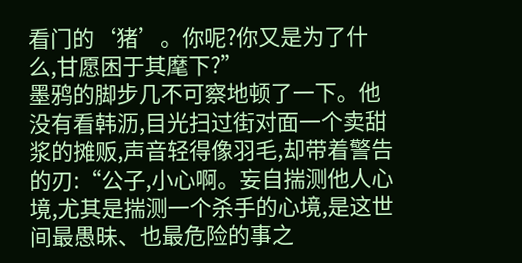看门的‘猪’。你呢?你又是为了什么,甘愿困于其麾下?”
墨鸦的脚步几不可察地顿了一下。他没有看韩沥,目光扫过街对面一个卖甜浆的摊贩,声音轻得像羽毛,却带着警告的刃:“公子,小心啊。妄自揣测他人心境,尤其是揣测一个杀手的心境,是这世间最愚昧、也最危险的事之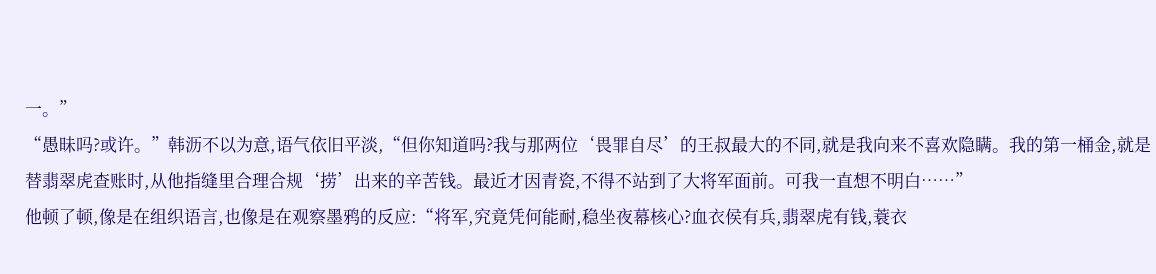一。”
“愚昧吗?或许。”韩沥不以为意,语气依旧平淡,“但你知道吗?我与那两位‘畏罪自尽’的王叔最大的不同,就是我向来不喜欢隐瞒。我的第一桶金,就是替翡翠虎查账时,从他指缝里合理合规‘捞’出来的辛苦钱。最近才因青瓷,不得不站到了大将军面前。可我一直想不明白……”
他顿了顿,像是在组织语言,也像是在观察墨鸦的反应:“将军,究竟凭何能耐,稳坐夜幕核心?血衣侯有兵,翡翠虎有钱,蓑衣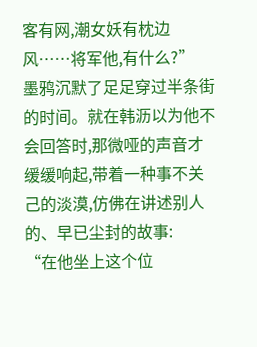客有网,潮女妖有枕边风……将军他,有什么?”
墨鸦沉默了足足穿过半条街的时间。就在韩沥以为他不会回答时,那微哑的声音才缓缓响起,带着一种事不关己的淡漠,仿佛在讲述别人的、早已尘封的故事:
“在他坐上这个位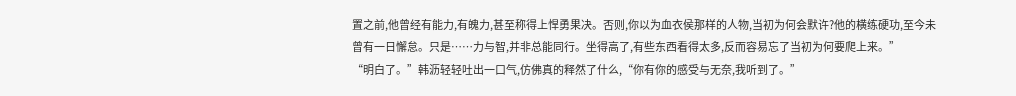置之前,他曾经有能力,有魄力,甚至称得上悍勇果决。否则,你以为血衣侯那样的人物,当初为何会默许?他的横练硬功,至今未曾有一日懈怠。只是……力与智,并非总能同行。坐得高了,有些东西看得太多,反而容易忘了当初为何要爬上来。”
“明白了。”韩沥轻轻吐出一口气,仿佛真的释然了什么,“你有你的感受与无奈,我听到了。”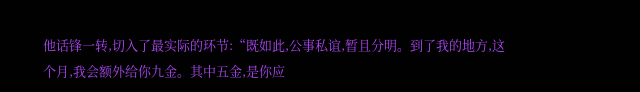他话锋一转,切入了最实际的环节:“既如此,公事私谊,暂且分明。到了我的地方,这个月,我会额外给你九金。其中五金,是你应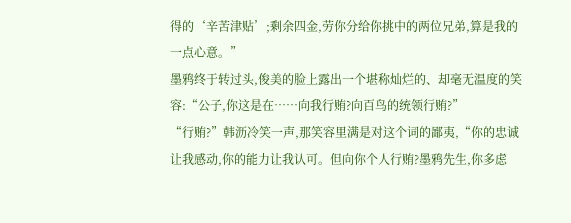得的‘辛苦津贴’;剩余四金,劳你分给你挑中的两位兄弟,算是我的一点心意。”
墨鸦终于转过头,俊美的脸上露出一个堪称灿烂的、却毫无温度的笑容:“公子,你这是在……向我行贿?向百鸟的统领行贿?”
“行贿?”韩沥冷笑一声,那笑容里满是对这个词的鄙夷,“你的忠诚让我感动,你的能力让我认可。但向你个人行贿?墨鸦先生,你多虑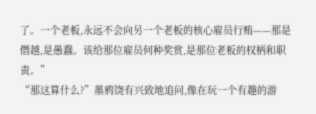了。一个老板,永远不会向另一个老板的核心雇员行贿——那是僭越,是愚蠢。该给那位雇员何种奖赏,是那位老板的权柄和职责。”
“那这算什么?”墨鸦饶有兴致地追问,像在玩一个有趣的游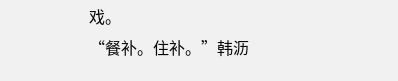戏。
“餐补。住补。”韩沥